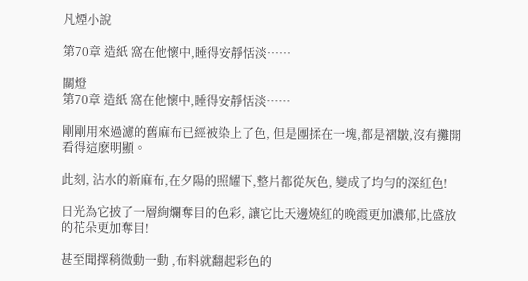凡煙小說

第70章 造紙 窩在他懷中,睡得安靜恬淡……

關燈
第70章 造紙 窩在他懷中,睡得安靜恬淡……

剛剛用來過濾的舊麻布已經被染上了色, 但是團揉在一塊,都是褶皺,沒有攤開看得這麽明顯。

此刻, 沾水的新麻布,在夕陽的照耀下,整片都從灰色, 變成了均勻的深紅色!

日光為它披了一層絢爛奪目的色彩, 讓它比天邊燒紅的晚霞更加濃郁,比盛放的花朵更加奪目!

甚至聞擇稍微動一動 ,布料就翻起彩色的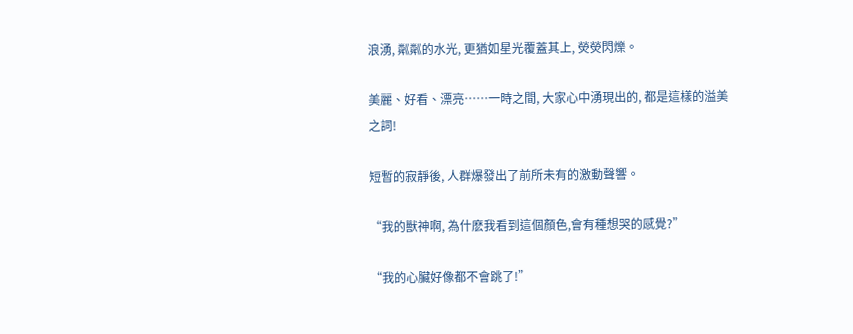浪湧, 粼粼的水光, 更猶如星光覆蓋其上, 熒熒閃爍。

美麗、好看、漂亮……一時之間, 大家心中湧現出的, 都是這樣的溢美之詞!

短暫的寂靜後, 人群爆發出了前所未有的激動聲響。

“我的獸神啊, 為什麽我看到這個顏色,會有種想哭的感覺?”

“我的心臟好像都不會跳了!”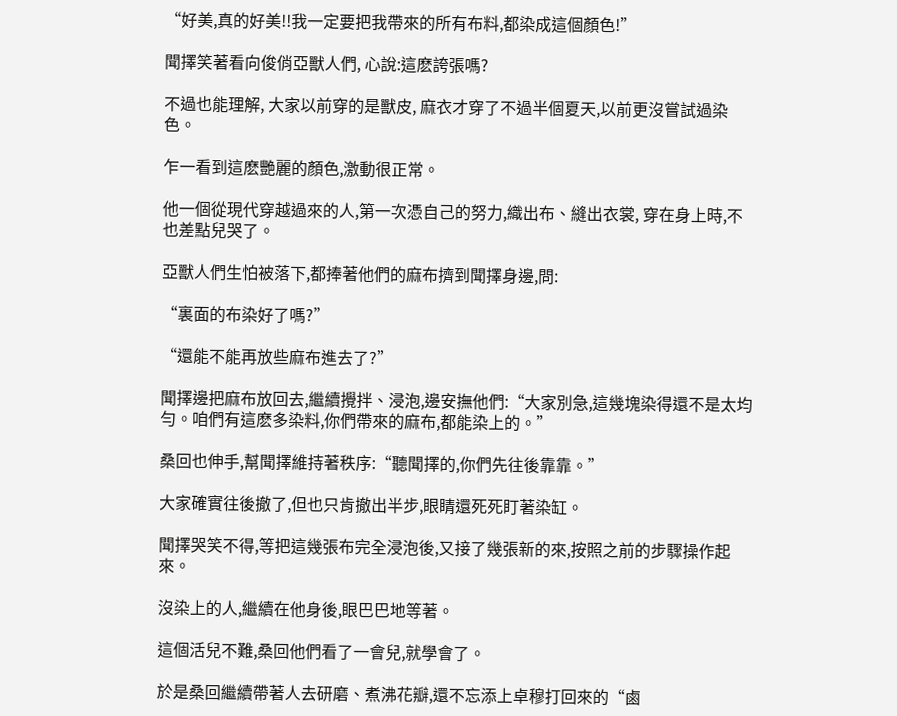“好美,真的好美!!我一定要把我帶來的所有布料,都染成這個顏色!”

聞擇笑著看向俊俏亞獸人們, 心說:這麽誇張嗎?

不過也能理解, 大家以前穿的是獸皮, 麻衣才穿了不過半個夏天,以前更沒嘗試過染色。

乍一看到這麽艷麗的顏色,激動很正常。

他一個從現代穿越過來的人,第一次憑自己的努力,織出布、縫出衣裳, 穿在身上時,不也差點兒哭了。

亞獸人們生怕被落下,都捧著他們的麻布擠到聞擇身邊,問:

“裏面的布染好了嗎?”

“還能不能再放些麻布進去了?”

聞擇邊把麻布放回去,繼續攪拌、浸泡,邊安撫他們:“大家別急,這幾塊染得還不是太均勻。咱們有這麽多染料,你們帶來的麻布,都能染上的。”

桑回也伸手,幫聞擇維持著秩序:“聽聞擇的,你們先往後靠靠。”

大家確實往後撤了,但也只肯撤出半步,眼睛還死死盯著染缸。

聞擇哭笑不得,等把這幾張布完全浸泡後,又接了幾張新的來,按照之前的步驟操作起來。

沒染上的人,繼續在他身後,眼巴巴地等著。

這個活兒不難,桑回他們看了一會兒,就學會了。

於是桑回繼續帶著人去研磨、煮沸花瓣,還不忘添上卓穆打回來的“鹵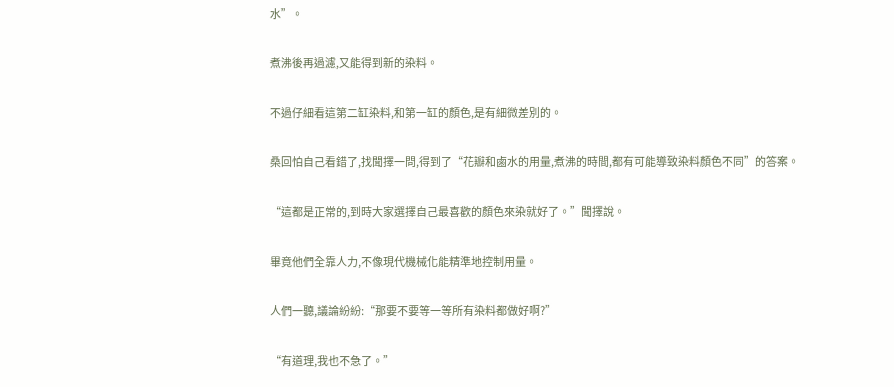水”。

煮沸後再過濾,又能得到新的染料。

不過仔細看這第二缸染料,和第一缸的顏色,是有細微差別的。

桑回怕自己看錯了,找聞擇一問,得到了“花瓣和鹵水的用量,煮沸的時間,都有可能導致染料顏色不同”的答案。

“這都是正常的,到時大家選擇自己最喜歡的顏色來染就好了。”聞擇說。

畢竟他們全靠人力,不像現代機械化能精準地控制用量。

人們一聽,議論紛紛:“那要不要等一等所有染料都做好啊?”

“有道理,我也不急了。”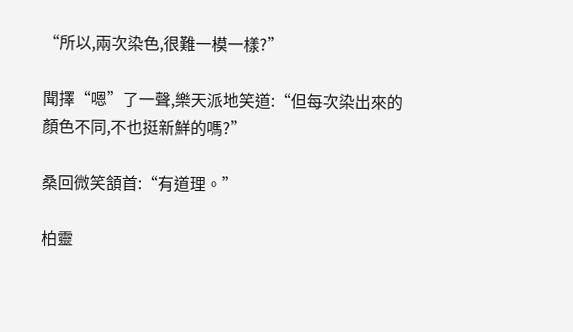“所以,兩次染色,很難一模一樣?”

聞擇“嗯”了一聲,樂天派地笑道:“但每次染出來的顏色不同,不也挺新鮮的嗎?”

桑回微笑頷首:“有道理。”

柏靈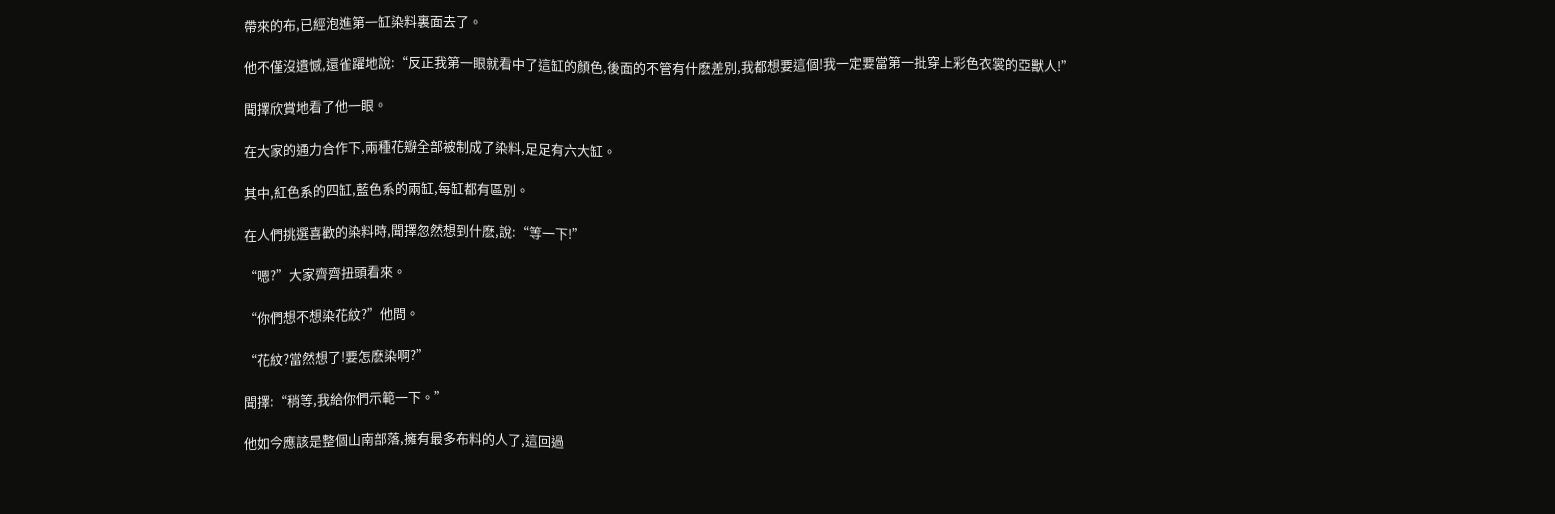帶來的布,已經泡進第一缸染料裏面去了。

他不僅沒遺憾,還雀躍地說:“反正我第一眼就看中了這缸的顏色,後面的不管有什麽差別,我都想要這個!我一定要當第一批穿上彩色衣裳的亞獸人!”

聞擇欣賞地看了他一眼。

在大家的通力合作下,兩種花瓣全部被制成了染料,足足有六大缸。

其中,紅色系的四缸,藍色系的兩缸,每缸都有區別。

在人們挑選喜歡的染料時,聞擇忽然想到什麽,說:“等一下!”

“嗯?”大家齊齊扭頭看來。

“你們想不想染花紋?”他問。

“花紋?當然想了!要怎麽染啊?”

聞擇:“稍等,我給你們示範一下。”

他如今應該是整個山南部落,擁有最多布料的人了,這回過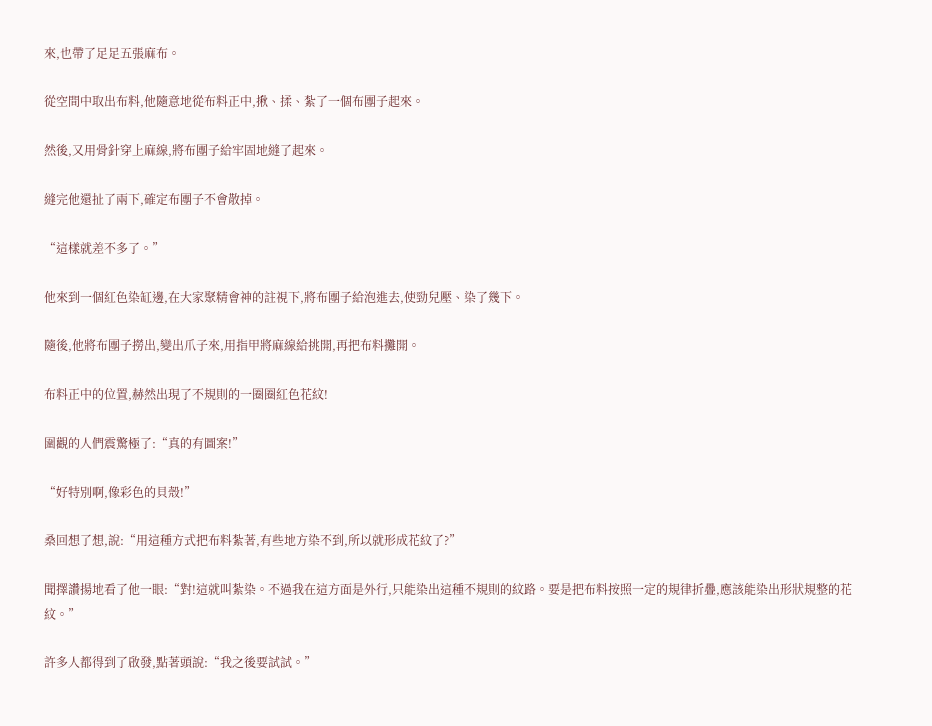來,也帶了足足五張麻布。

從空間中取出布料,他隨意地從布料正中,揪、揉、紮了一個布團子起來。

然後,又用骨針穿上麻線,將布團子給牢固地縫了起來。

縫完他還扯了兩下,確定布團子不會散掉。

“這樣就差不多了。”

他來到一個紅色染缸邊,在大家聚精會神的註視下,將布團子給泡進去,使勁兒壓、染了幾下。

隨後,他將布團子撈出,變出爪子來,用指甲將麻線給挑開,再把布料攤開。

布料正中的位置,赫然出現了不規則的一圈圈紅色花紋!

圍觀的人們震驚極了:“真的有圖案!”

“好特別啊,像彩色的貝殼!”

桑回想了想,說:“用這種方式把布料紮著,有些地方染不到,所以就形成花紋了?”

聞擇讚揚地看了他一眼:“對!這就叫紮染。不過我在這方面是外行,只能染出這種不規則的紋路。要是把布料按照一定的規律折疊,應該能染出形狀規整的花紋。”

許多人都得到了啟發,點著頭說:“我之後要試試。”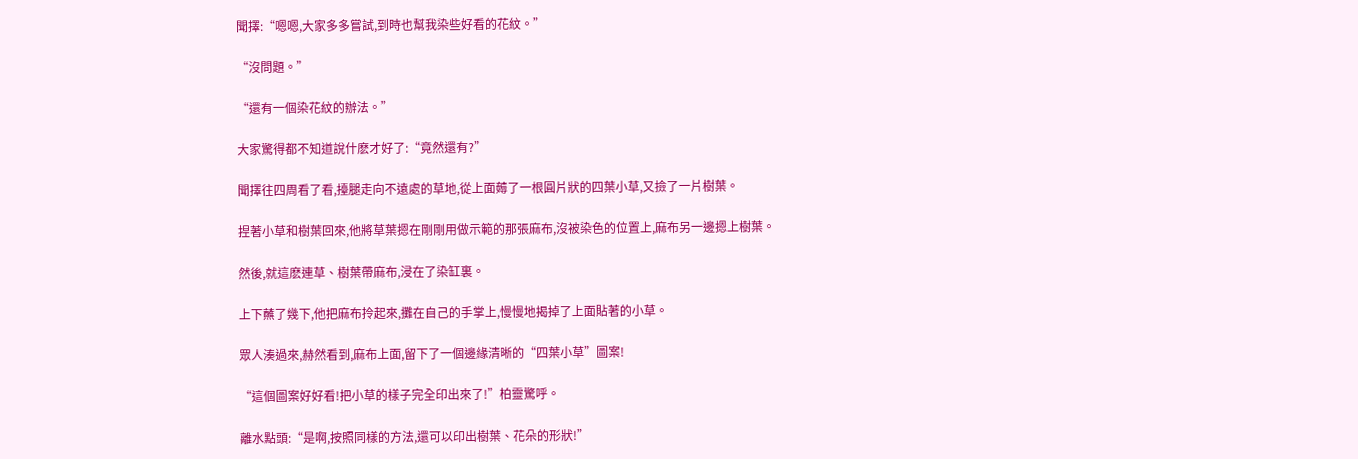聞擇:“嗯嗯,大家多多嘗試,到時也幫我染些好看的花紋。”

“沒問題。”

“還有一個染花紋的辦法。”

大家驚得都不知道說什麽才好了:“竟然還有?”

聞擇往四周看了看,擡腿走向不遠處的草地,從上面薅了一根圓片狀的四葉小草,又撿了一片樹葉。

捏著小草和樹葉回來,他將草葉摁在剛剛用做示範的那張麻布,沒被染色的位置上,麻布另一邊摁上樹葉。

然後,就這麽連草、樹葉帶麻布,浸在了染缸裏。

上下蘸了幾下,他把麻布拎起來,攤在自己的手掌上,慢慢地揭掉了上面貼著的小草。

眾人湊過來,赫然看到,麻布上面,留下了一個邊緣清晰的“四葉小草”圖案!

“這個圖案好好看!把小草的樣子完全印出來了!”柏靈驚呼。

離水點頭:“是啊,按照同樣的方法,還可以印出樹葉、花朵的形狀!”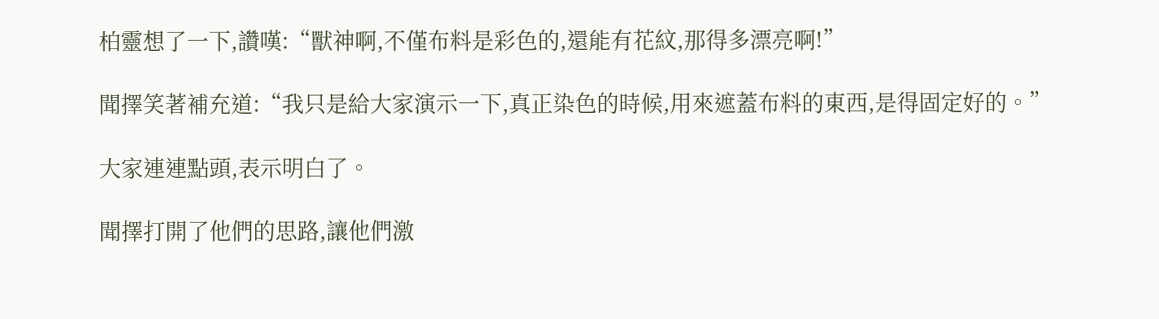柏靈想了一下,讚嘆:“獸神啊,不僅布料是彩色的,還能有花紋,那得多漂亮啊!”

聞擇笑著補充道:“我只是給大家演示一下,真正染色的時候,用來遮蓋布料的東西,是得固定好的。”

大家連連點頭,表示明白了。

聞擇打開了他們的思路,讓他們激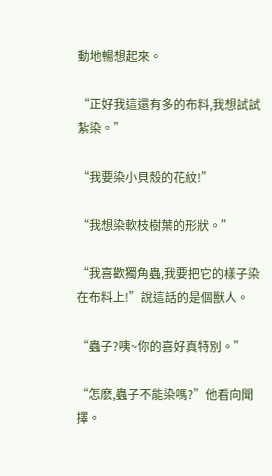動地暢想起來。

“正好我這還有多的布料,我想試試紮染。”

“我要染小貝殼的花紋!”

“我想染軟枝樹葉的形狀。”

“我喜歡獨角蟲,我要把它的樣子染在布料上!”說這話的是個獸人。

“蟲子?咦~你的喜好真特別。”

“怎麽,蟲子不能染嗎?”他看向聞擇。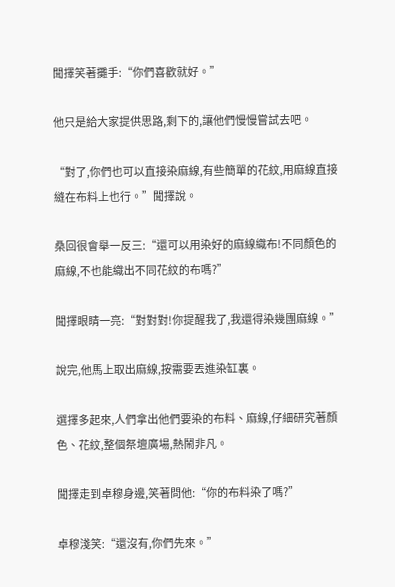聞擇笑著攤手:“你們喜歡就好。”

他只是給大家提供思路,剩下的,讓他們慢慢嘗試去吧。

“對了,你們也可以直接染麻線,有些簡單的花紋,用麻線直接縫在布料上也行。”聞擇說。

桑回很會舉一反三:“還可以用染好的麻線織布!不同顏色的麻線,不也能織出不同花紋的布嗎?”

聞擇眼睛一亮:“對對對!你提醒我了,我還得染幾團麻線。”

說完,他馬上取出麻線,按需要丟進染缸裏。

選擇多起來,人們拿出他們要染的布料、麻線,仔細研究著顏色、花紋,整個祭壇廣場,熱鬧非凡。

聞擇走到卓穆身邊,笑著問他:“你的布料染了嗎?”

卓穆淺笑:“還沒有,你們先來。”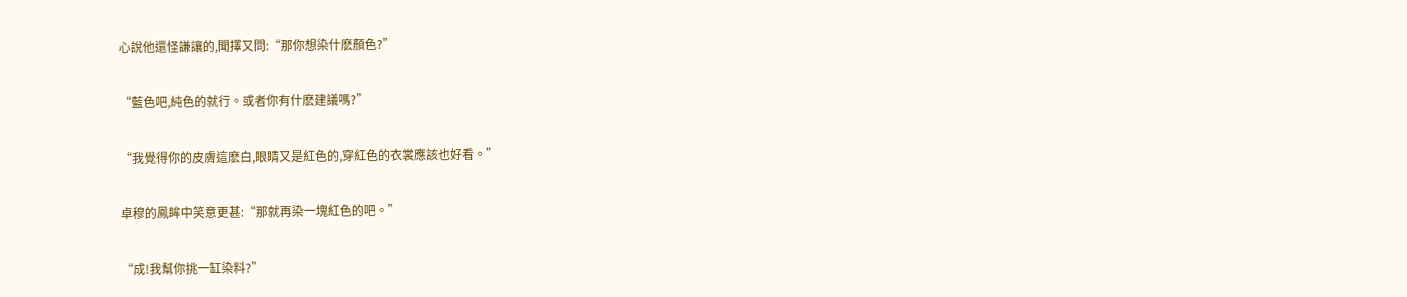心說他還怪謙讓的,聞擇又問:“那你想染什麽顏色?”

“藍色吧,純色的就行。或者你有什麽建議嗎?”

“我覺得你的皮膚這麽白,眼睛又是紅色的,穿紅色的衣裳應該也好看。”

卓穆的鳳眸中笑意更甚:“那就再染一塊紅色的吧。”

“成!我幫你挑一缸染料?”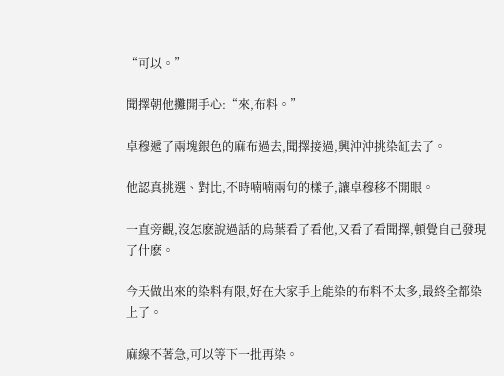“可以。”

聞擇朝他攤開手心:“來,布料。”

卓穆遞了兩塊銀色的麻布過去,聞擇接過,興沖沖挑染缸去了。

他認真挑選、對比,不時喃喃兩句的樣子,讓卓穆移不開眼。

一直旁觀,沒怎麽說過話的烏葉看了看他,又看了看聞擇,頓覺自己發現了什麽。

今天做出來的染料有限,好在大家手上能染的布料不太多,最終全都染上了。

麻線不著急,可以等下一批再染。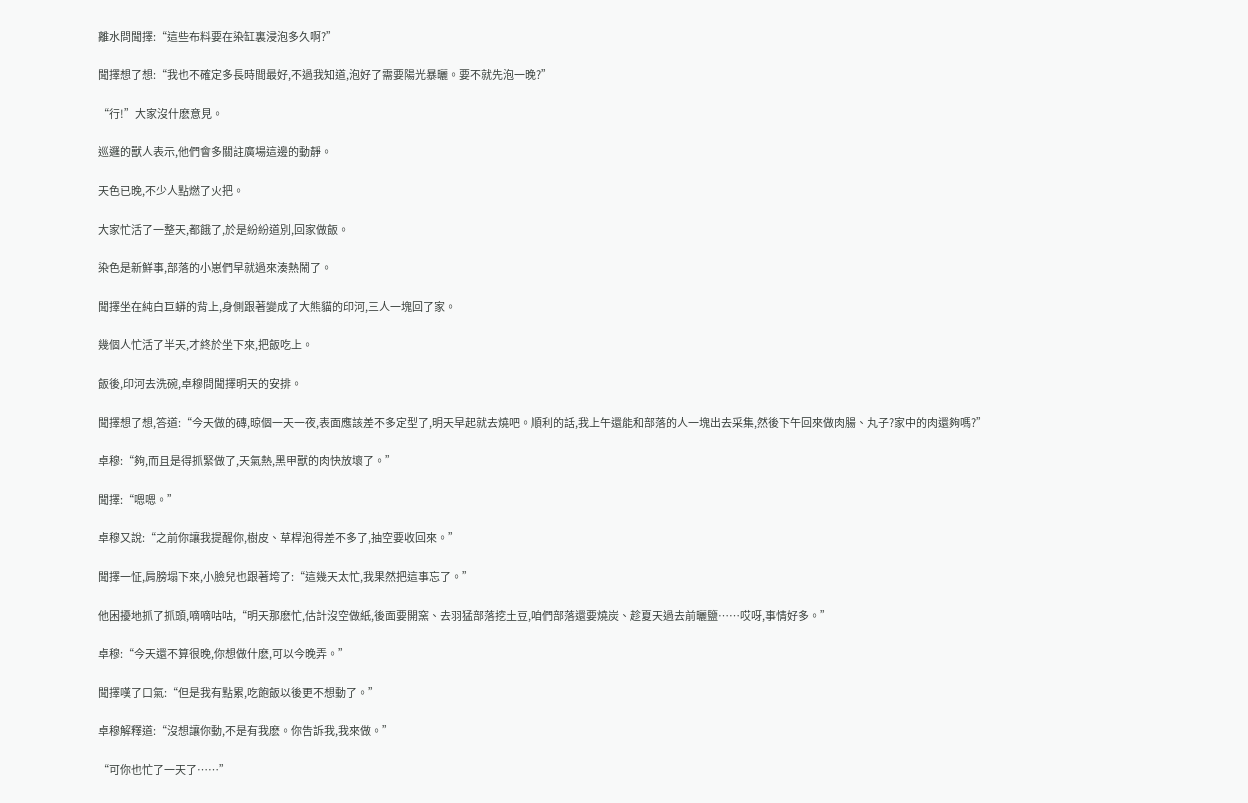離水問聞擇:“這些布料要在染缸裏浸泡多久啊?”

聞擇想了想:“我也不確定多長時間最好,不過我知道,泡好了需要陽光暴曬。要不就先泡一晚?”

“行!”大家沒什麽意見。

巡邏的獸人表示,他們會多關註廣場這邊的動靜。

天色已晚,不少人點燃了火把。

大家忙活了一整天,都餓了,於是紛紛道別,回家做飯。

染色是新鮮事,部落的小崽們早就過來湊熱鬧了。

聞擇坐在純白巨蟒的背上,身側跟著變成了大熊貓的印河,三人一塊回了家。

幾個人忙活了半天,才終於坐下來,把飯吃上。

飯後,印河去洗碗,卓穆問聞擇明天的安排。

聞擇想了想,答道:“今天做的磚,晾個一天一夜,表面應該差不多定型了,明天早起就去燒吧。順利的話,我上午還能和部落的人一塊出去采集,然後下午回來做肉腸、丸子?家中的肉還夠嗎?”

卓穆:“夠,而且是得抓緊做了,天氣熱,黑甲獸的肉快放壞了。”

聞擇:“嗯嗯。”

卓穆又說:“之前你讓我提醒你,樹皮、草桿泡得差不多了,抽空要收回來。”

聞擇一怔,肩膀塌下來,小臉兒也跟著垮了:“這幾天太忙,我果然把這事忘了。”

他困擾地抓了抓頭,嘀嘀咕咕,“明天那麽忙,估計沒空做紙,後面要開窯、去羽猛部落挖土豆,咱們部落還要燒炭、趁夏天過去前曬鹽……哎呀,事情好多。”

卓穆:“今天還不算很晚,你想做什麽,可以今晚弄。”

聞擇嘆了口氣:“但是我有點累,吃飽飯以後更不想動了。”

卓穆解釋道:“沒想讓你動,不是有我麽。你告訴我,我來做。”

“可你也忙了一天了……”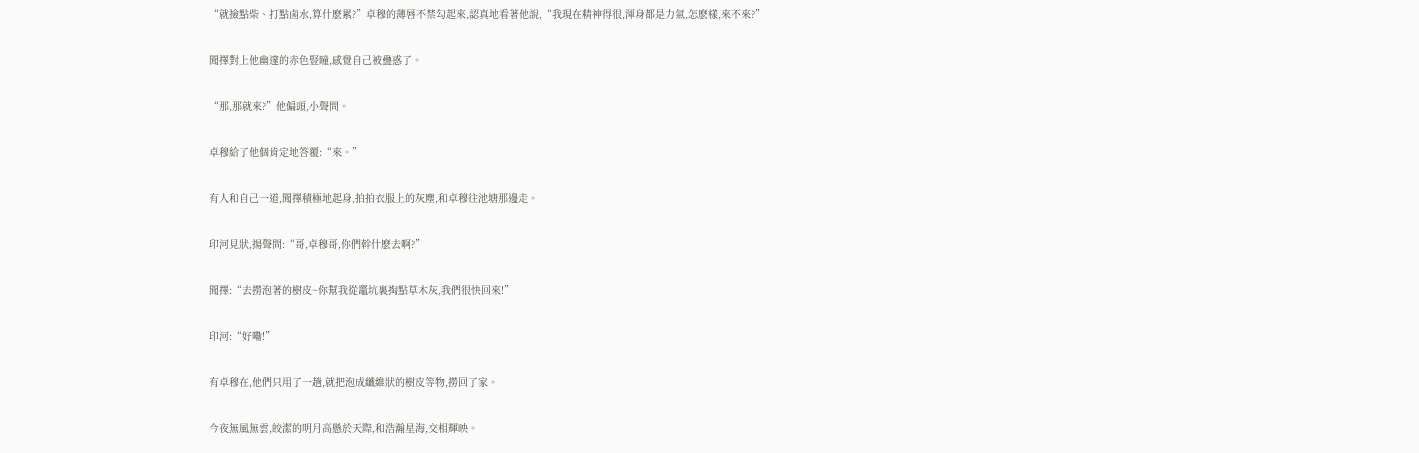“就撿點柴、打點鹵水,算什麽累?”卓穆的薄唇不禁勾起來,認真地看著他說,“我現在精神得很,渾身都是力氣,怎麽樣,來不來?”

聞擇對上他幽邃的赤色豎瞳,感覺自己被蠱惑了。

“那,那就來?”他偏頭,小聲問。

卓穆給了他個肯定地答覆:“來。”

有人和自己一道,聞擇積極地起身,拍拍衣服上的灰塵,和卓穆往池塘那邊走。

印河見狀,揚聲問:“哥,卓穆哥,你們幹什麽去啊?”

聞擇:“去撈泡著的樹皮~你幫我從竈坑裏掏點草木灰,我們很快回來!”

印河:“好嘞!”

有卓穆在,他們只用了一趟,就把泡成纖維狀的樹皮等物,撈回了家。

今夜無風無雲,皎潔的明月高懸於天際,和浩瀚星海,交相輝映。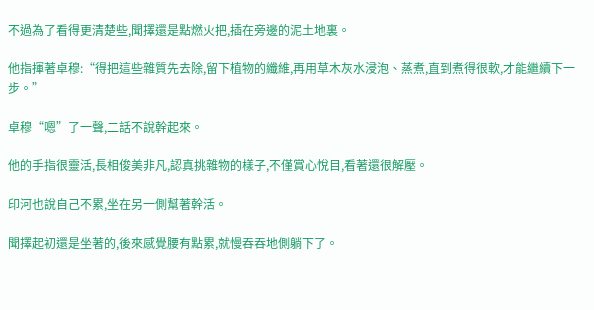不過為了看得更清楚些,聞擇還是點燃火把,插在旁邊的泥土地裏。

他指揮著卓穆:“得把這些雜質先去除,留下植物的纖維,再用草木灰水浸泡、蒸煮,直到煮得很軟,才能繼續下一步。”

卓穆“嗯”了一聲,二話不說幹起來。

他的手指很靈活,長相俊美非凡,認真挑雜物的樣子,不僅賞心悅目,看著還很解壓。

印河也說自己不累,坐在另一側幫著幹活。

聞擇起初還是坐著的,後來感覺腰有點累,就慢吞吞地側躺下了。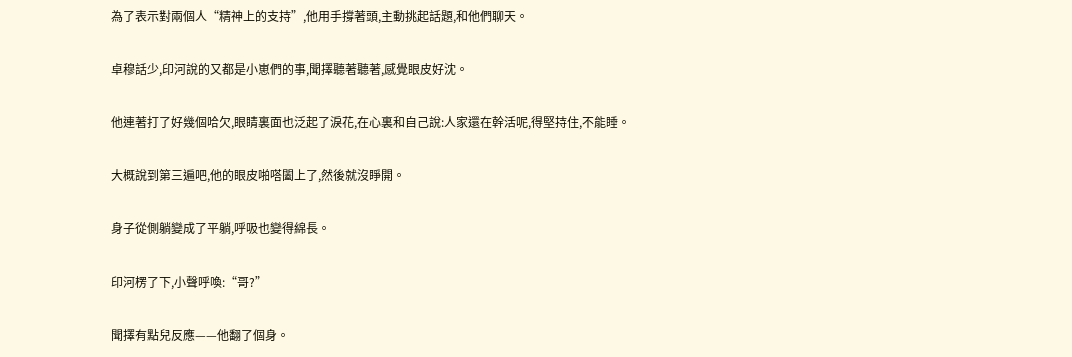為了表示對兩個人“精神上的支持”,他用手撐著頭,主動挑起話題,和他們聊天。

卓穆話少,印河說的又都是小崽們的事,聞擇聽著聽著,感覺眼皮好沈。

他連著打了好幾個哈欠,眼睛裏面也泛起了淚花,在心裏和自己說:人家還在幹活呢,得堅持住,不能睡。

大概說到第三遍吧,他的眼皮啪嗒闔上了,然後就沒睜開。

身子從側躺變成了平躺,呼吸也變得綿長。

印河楞了下,小聲呼喚:“哥?”

聞擇有點兒反應——他翻了個身。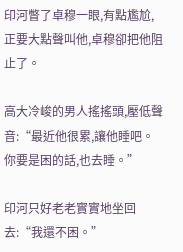印河瞥了卓穆一眼,有點尷尬,正要大點聲叫他,卓穆卻把他阻止了。

高大冷峻的男人搖搖頭,壓低聲音:“最近他很累,讓他睡吧。你要是困的話,也去睡。”

印河只好老老實實地坐回去:“我還不困。”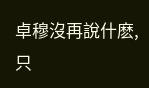卓穆沒再說什麽,只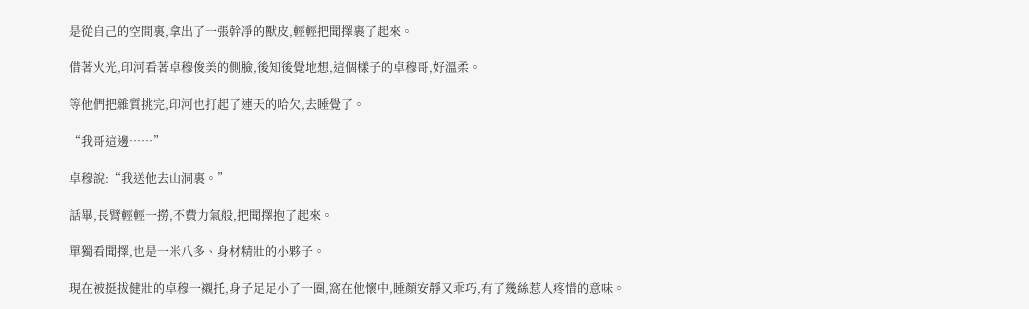是從自己的空間裏,拿出了一張幹凈的獸皮,輕輕把聞擇裹了起來。

借著火光,印河看著卓穆俊美的側臉,後知後覺地想,這個樣子的卓穆哥,好溫柔。

等他們把雜質挑完,印河也打起了連天的哈欠,去睡覺了。

“我哥這邊……”

卓穆說:“我送他去山洞裏。”

話畢,長臂輕輕一撈,不費力氣般,把聞擇抱了起來。

單獨看聞擇,也是一米八多、身材精壯的小夥子。

現在被挺拔健壯的卓穆一襯托,身子足足小了一圈,窩在他懷中,睡顏安靜又乖巧,有了幾絲惹人疼惜的意味。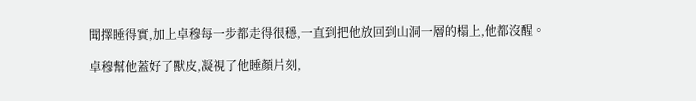聞擇睡得實,加上卓穆每一步都走得很穩,一直到把他放回到山洞一層的榻上,他都沒醒。

卓穆幫他蓋好了獸皮,凝視了他睡顏片刻,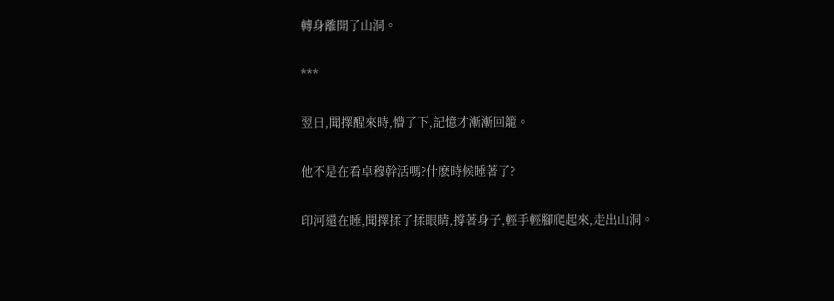轉身離開了山洞。

***

翌日,聞擇醒來時,懵了下,記憶才漸漸回籠。

他不是在看卓穆幹活嗎?什麽時候睡著了?

印河還在睡,聞擇揉了揉眼睛,撐著身子,輕手輕腳爬起來,走出山洞。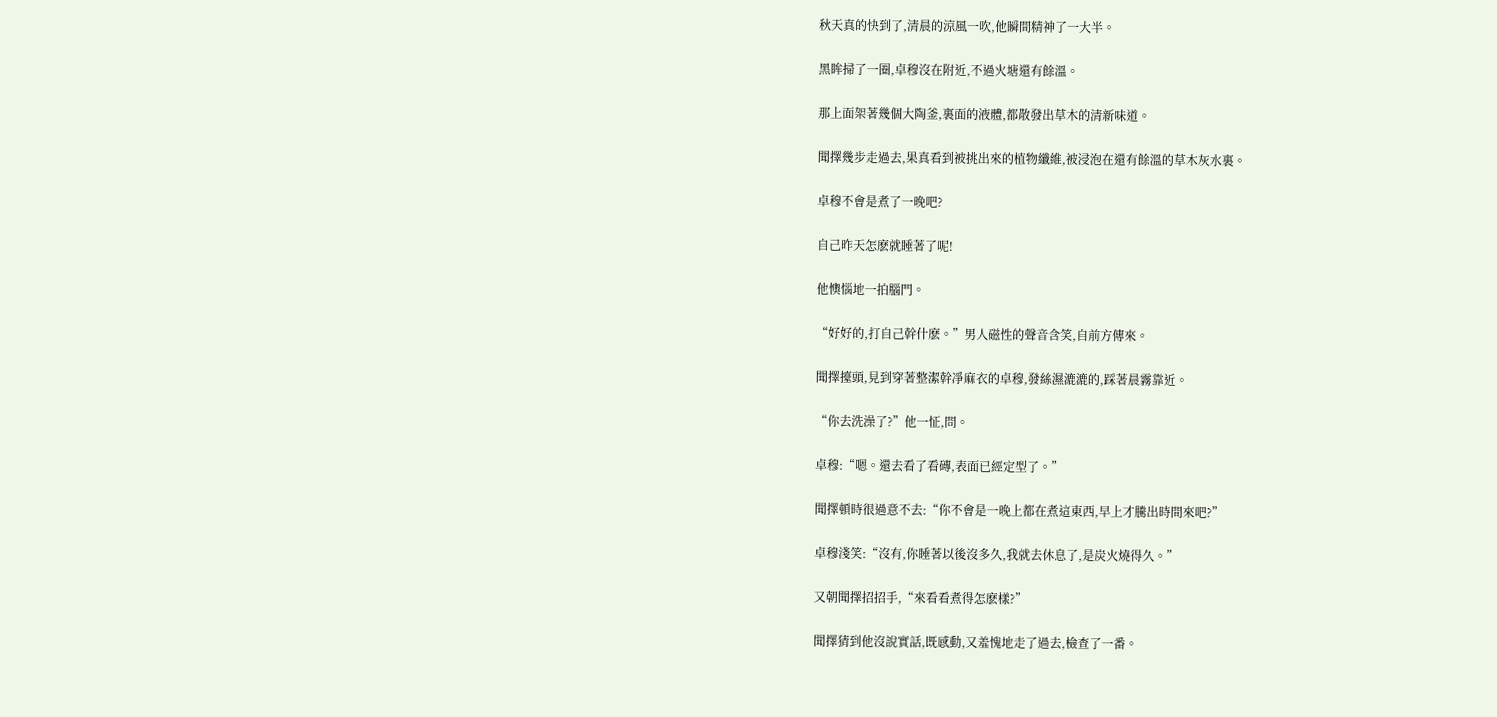秋天真的快到了,清晨的涼風一吹,他瞬間精神了一大半。

黑眸掃了一圈,卓穆沒在附近,不過火塘還有餘溫。

那上面架著幾個大陶釜,裏面的液體,都散發出草木的清新味道。

聞擇幾步走過去,果真看到被挑出來的植物纖維,被浸泡在還有餘溫的草木灰水裏。

卓穆不會是煮了一晚吧?

自己昨天怎麽就睡著了呢!

他懊惱地一拍腦門。

“好好的,打自己幹什麽。”男人磁性的聲音含笑,自前方傳來。

聞擇擡頭,見到穿著整潔幹凈麻衣的卓穆,發絲濕漉漉的,踩著晨霧靠近。

“你去洗澡了?”他一怔,問。

卓穆:“嗯。還去看了看磚,表面已經定型了。”

聞擇頓時很過意不去:“你不會是一晚上都在煮這東西,早上才騰出時間來吧?”

卓穆淺笑:“沒有,你睡著以後沒多久,我就去休息了,是炭火燒得久。”

又朝聞擇招招手,“來看看煮得怎麽樣?”

聞擇猜到他沒說實話,既感動,又羞愧地走了過去,檢查了一番。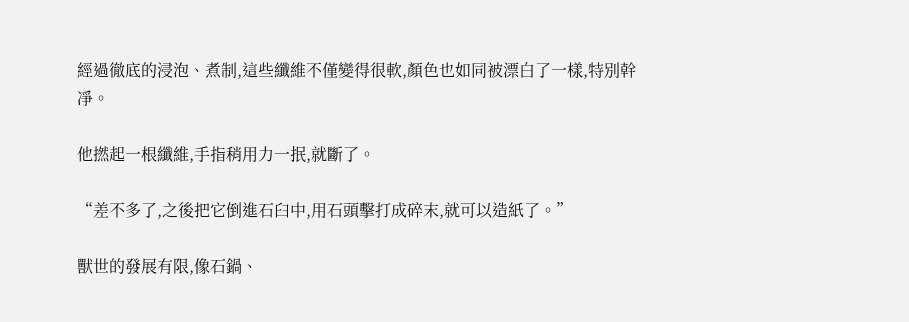經過徹底的浸泡、煮制,這些纖維不僅變得很軟,顏色也如同被漂白了一樣,特別幹凈。

他撚起一根纖維,手指稍用力一抿,就斷了。

“差不多了,之後把它倒進石臼中,用石頭擊打成碎末,就可以造紙了。”

獸世的發展有限,像石鍋、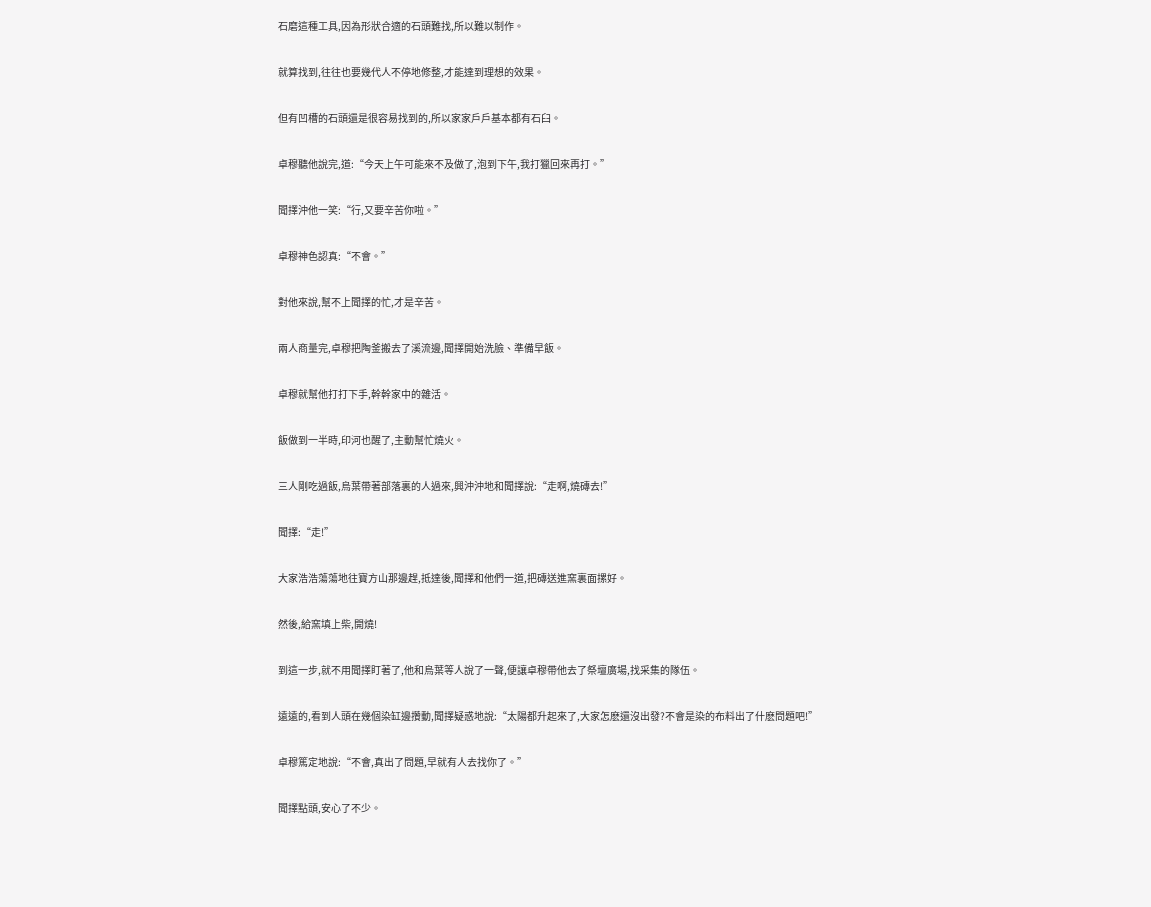石磨這種工具,因為形狀合適的石頭難找,所以難以制作。

就算找到,往往也要幾代人不停地修整,才能達到理想的效果。

但有凹槽的石頭還是很容易找到的,所以家家戶戶基本都有石臼。

卓穆聽他說完,道:“今天上午可能來不及做了,泡到下午,我打獵回來再打。”

聞擇沖他一笑:“行,又要辛苦你啦。”

卓穆神色認真:“不會。”

對他來說,幫不上聞擇的忙,才是辛苦。

兩人商量完,卓穆把陶釜搬去了溪流邊,聞擇開始洗臉、準備早飯。

卓穆就幫他打打下手,幹幹家中的雜活。

飯做到一半時,印河也醒了,主動幫忙燒火。

三人剛吃過飯,烏葉帶著部落裏的人過來,興沖沖地和聞擇說:“走啊,燒磚去!”

聞擇:“走!”

大家浩浩蕩蕩地往寶方山那邊趕,抵達後,聞擇和他們一道,把磚送進窯裏面摞好。

然後,給窯填上柴,開燒!

到這一步,就不用聞擇盯著了,他和烏葉等人說了一聲,便讓卓穆帶他去了祭壇廣場,找采集的隊伍。

遠遠的,看到人頭在幾個染缸邊攢動,聞擇疑惑地說:“太陽都升起來了,大家怎麽還沒出發?不會是染的布料出了什麽問題吧!”

卓穆篤定地說:“不會,真出了問題,早就有人去找你了。”

聞擇點頭,安心了不少。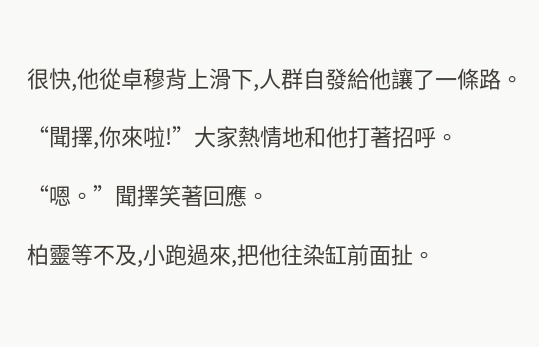很快,他從卓穆背上滑下,人群自發給他讓了一條路。

“聞擇,你來啦!”大家熱情地和他打著招呼。

“嗯。”聞擇笑著回應。

柏靈等不及,小跑過來,把他往染缸前面扯。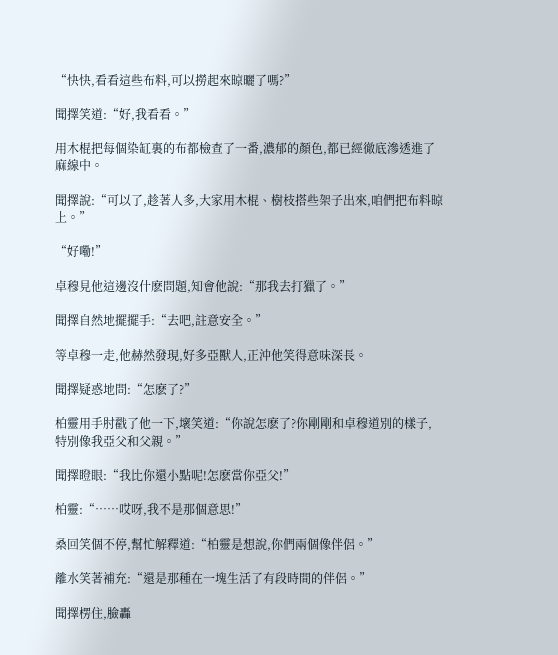“快快,看看這些布料,可以撈起來晾曬了嗎?”

聞擇笑道:“好,我看看。”

用木棍把每個染缸裏的布都檢查了一番,濃郁的顏色,都已經徹底滲透進了麻線中。

聞擇說:“可以了,趁著人多,大家用木棍、樹枝搭些架子出來,咱們把布料晾上。”

“好嘞!”

卓穆見他這邊沒什麽問題,知會他說:“那我去打獵了。”

聞擇自然地擺擺手:“去吧,註意安全。”

等卓穆一走,他赫然發現,好多亞獸人,正沖他笑得意味深長。

聞擇疑惑地問:“怎麽了?”

柏靈用手肘戳了他一下,壞笑道:“你說怎麽了?你剛剛和卓穆道別的樣子,特別像我亞父和父親。”

聞擇瞪眼:“我比你還小點呢!怎麽當你亞父!”

柏靈:“……哎呀,我不是那個意思!”

桑回笑個不停,幫忙解釋道:“柏靈是想說,你們兩個像伴侶。”

離水笑著補充:“還是那種在一塊生活了有段時間的伴侶。”

聞擇楞住,臉轟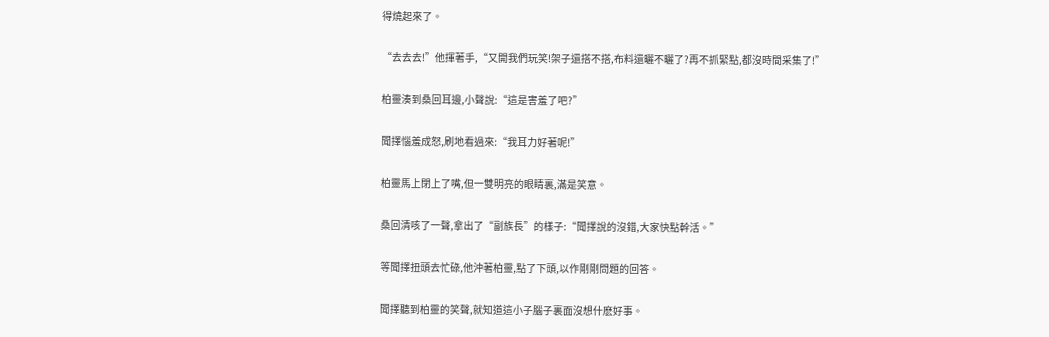得燒起來了。

“去去去!”他揮著手,“又開我們玩笑!架子還搭不搭,布料還曬不曬了?再不抓緊點,都沒時間采集了!”

柏靈湊到桑回耳邊,小聲說:“這是害羞了吧?”

聞擇惱羞成怒,刷地看過來:“我耳力好著呢!”

柏靈馬上閉上了嘴,但一雙明亮的眼睛裏,滿是笑意。

桑回清咳了一聲,拿出了“副族長”的樣子:“聞擇說的沒錯,大家快點幹活。”

等聞擇扭頭去忙碌,他沖著柏靈,點了下頭,以作剛剛問題的回答。

聞擇聽到柏靈的笑聲,就知道這小子腦子裏面沒想什麽好事。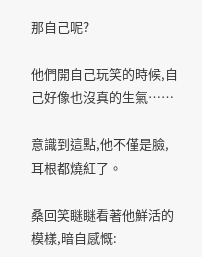那自己呢?

他們開自己玩笑的時候,自己好像也沒真的生氣……

意識到這點,他不僅是臉,耳根都燒紅了。

桑回笑瞇瞇看著他鮮活的模樣,暗自感慨: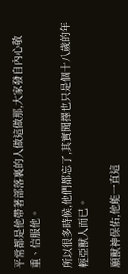平常都是他帶著部落裏的人做這做那,大家發自內心敬重、信服他。

所以很多時候,他們都忘了,其實聞擇也只是個十八歲的年輕亞獸人而已。

願獸神保佑,他能一直這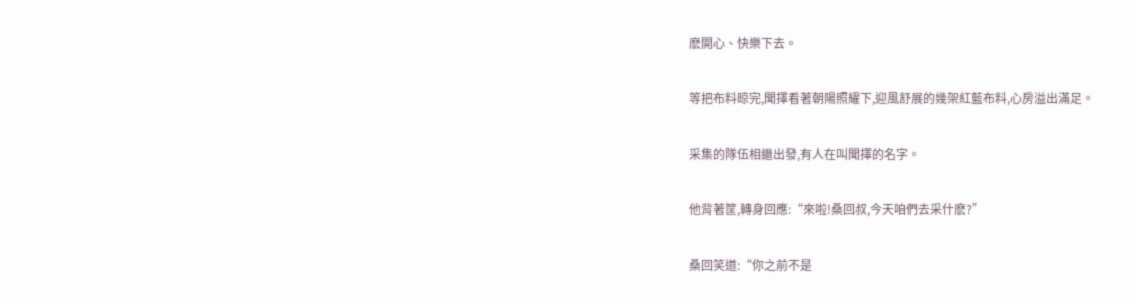麽開心、快樂下去。

等把布料晾完,聞擇看著朝陽照耀下,迎風舒展的幾架紅藍布料,心房溢出滿足。

采集的隊伍相繼出發,有人在叫聞擇的名字。

他背著筐,轉身回應:“來啦!桑回叔,今天咱們去采什麽?”

桑回笑道:“你之前不是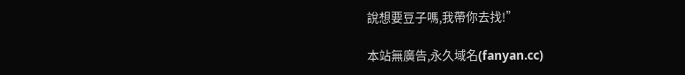說想要豆子嗎,我帶你去找!”

本站無廣告,永久域名(fanyan.cc)